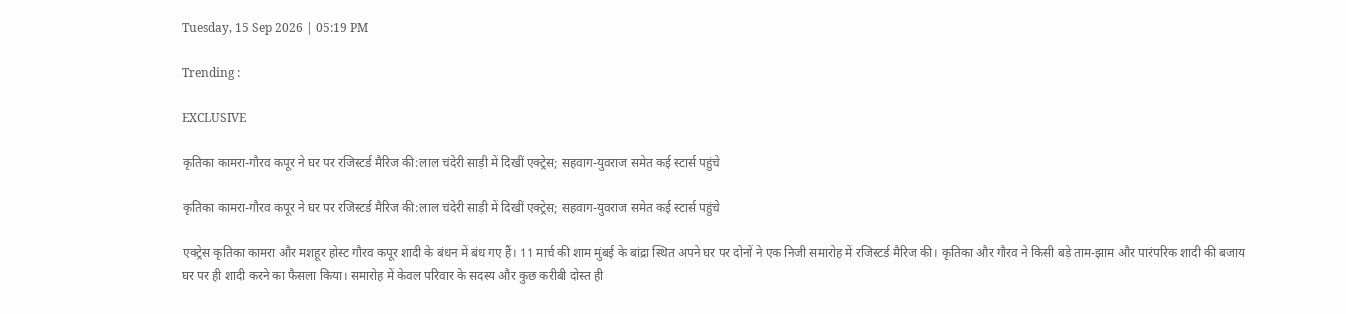Tuesday, 15 Sep 2026 | 05:19 PM

Trending :

EXCLUSIVE

कृतिका कामरा-गौरव कपूर ने घर पर रजिस्टर्ड मैरिज की:लाल चंदेरी साड़ी में दिखीं एक्ट्रेस; सहवाग-युवराज समेत कई स्टार्स पहुंचे

कृतिका कामरा-गौरव कपूर ने घर पर रजिस्टर्ड मैरिज की:लाल चंदेरी साड़ी में दिखीं एक्ट्रेस; सहवाग-युवराज समेत कई स्टार्स पहुंचे

एक्ट्रेस कृतिका कामरा और मशहूर होस्ट गौरव कपूर शादी के बंधन में बंध गए हैं। 11 मार्च की शाम मुंबई के बांद्रा स्थित अपने घर पर दोनों ने एक निजी समारोह में रजिस्टर्ड मैरिज की। कृतिका और गौरव ने किसी बड़े ताम-झाम और पारंपरिक शादी की बजाय घर पर ही शादी करने का फैसला किया। समारोह में केवल परिवार के सदस्य और कुछ करीबी दोस्त ही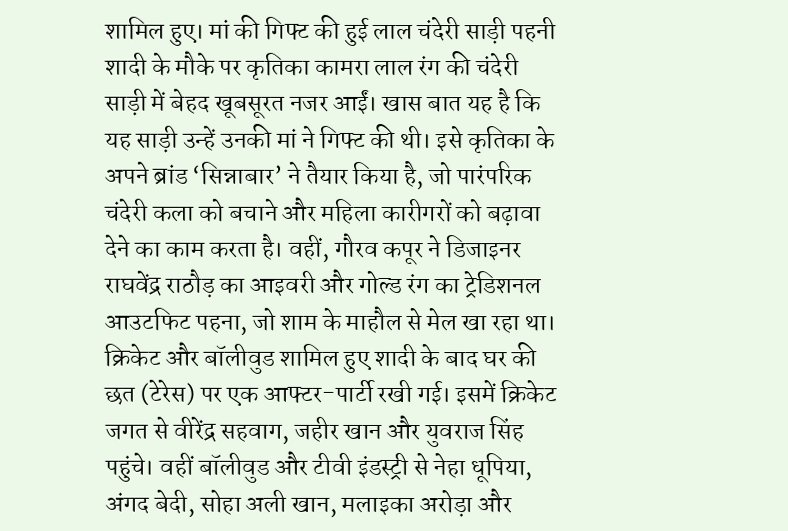शामिल हुए। मां की गिफ्ट की हुई लाल चंदेरी साड़ी पहनी शादी के मौके पर कृतिका कामरा लाल रंग की चंदेरी साड़ी में बेहद खूबसूरत नजर आईं। खास बात यह है कि यह साड़ी उन्हें उनकी मां ने गिफ्ट की थी। इसे कृतिका के अपने ब्रांड ‘सिन्नाबार’ ने तैयार किया है, जो पारंपरिक चंदेरी कला को बचाने और महिला कारीगरों को बढ़ावा देने का काम करता है। वहीं, गौरव कपूर ने डिजाइनर राघवेंद्र राठौड़ का आइवरी और गोल्ड रंग का ट्रेडिशनल आउटफिट पहना, जो शाम के माहौल से मेल खा रहा था। क्रिकेट और बॉलीवुड शामिल हुए शादी के बाद घर की छत (टेरेस) पर एक आफ्टर-पार्टी रखी गई। इसमें क्रिकेट जगत से वीरेंद्र सहवाग, जहीर खान और युवराज सिंह पहुंचे। वहीं बॉलीवुड और टीवी इंडस्ट्री से नेहा धूपिया, अंगद बेदी, सोहा अली खान, मलाइका अरोड़ा और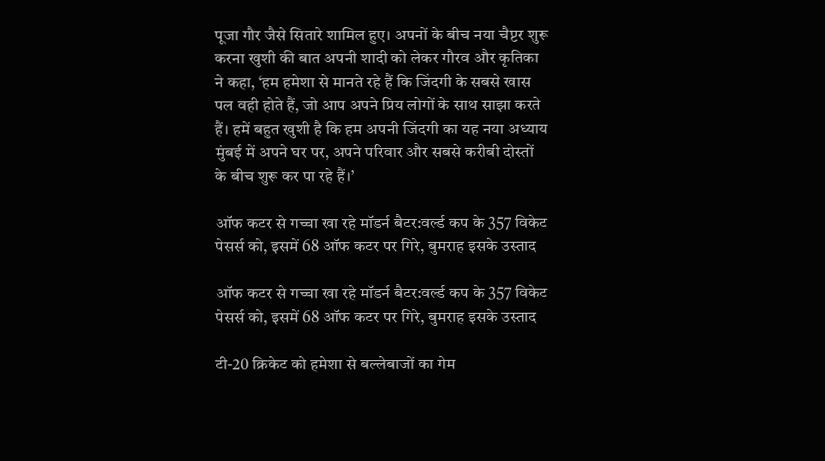पूजा गौर जैसे सितारे शामिल हुए। अपनों के बीच नया चैप्टर शुरू करना खुशी की बात अपनी शादी को लेकर गौरव और कृतिका ने कहा, ‘हम हमेशा से मानते रहे हैं कि जिंदगी के सबसे खास पल वही होते हैं, जो आप अपने प्रिय लोगों के साथ साझा करते हैं। हमें बहुत खुशी है कि हम अपनी जिंदगी का यह नया अध्याय मुंबई में अपने घर पर, अपने परिवार और सबसे करीबी दोस्तों के बीच शुरू कर पा रहे हैं।’

ऑफ कटर से गच्चा खा रहे मॉडर्न बैटर:वर्ल्ड कप के 357 विकेट पेसर्स को, इसमें 68 ऑफ कटर पर गिरे, बुमराह इसके उस्ताद

ऑफ कटर से गच्चा खा रहे मॉडर्न बैटर:वर्ल्ड कप के 357 विकेट पेसर्स को, इसमें 68 ऑफ कटर पर गिरे, बुमराह इसके उस्ताद

टी-20 क्रिकेट को हमेशा से बल्लेबाजों का गेम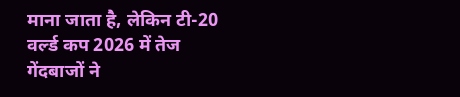माना जाता है, लेकिन टी-20 वर्ल्ड कप 2026 में तेज गेंदबाजों ने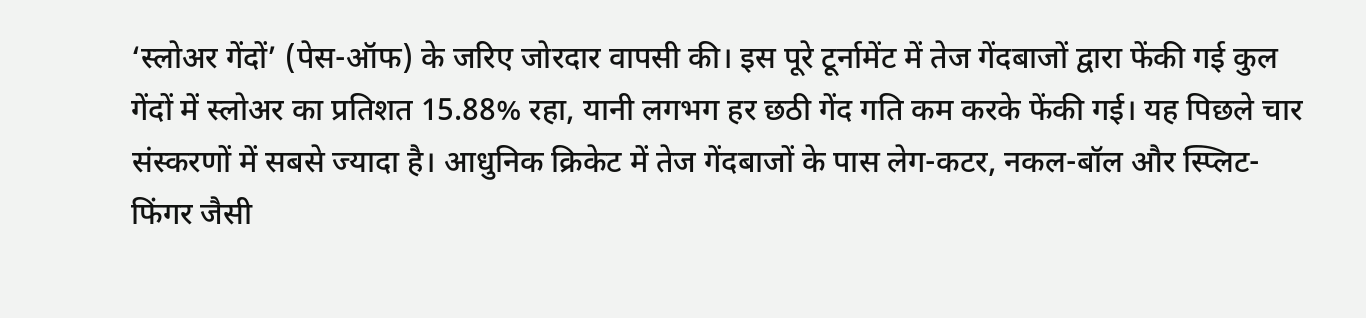‘स्लोअर गेंदों’ (पेस-ऑफ) के जरिए जोरदार वापसी की। इस पूरे टूर्नामेंट में तेज गेंदबाजों द्वारा फेंकी गई कुल गेंदों में स्लोअर का प्रतिशत 15.88% रहा, यानी लगभग हर छठी गेंद गति कम करके फेंकी गई। यह पिछले चार संस्करणों में सबसे ज्यादा है। आधुनिक क्रिकेट में तेज गेंदबाजों के पास लेग-कटर, नकल-बॉल और स्प्लिट-फिंगर जैसी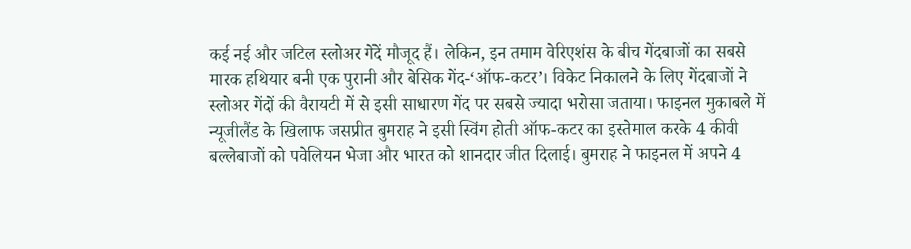कई नई और जटिल स्लोअर गेंदें मौजूद हैं। लेकिन, इन तमाम वेरिएशंस के बीच गेंदबाजों का सबसे मारक हथियार बनी एक पुरानी और बेसिक गेंद-‘ऑफ-कटर’। विकेट निकालने के लिए गेंदबाजों ने स्लोअर गेंदों की वैरायटी में से इसी साधारण गेंद पर सबसे ज्यादा भरोसा जताया। फाइनल मुकाबले में न्यूजीलैंड के खिलाफ जसप्रीत बुमराह ने इसी स्विंग होती ऑफ-कटर का इस्तेमाल करके 4 कीवी बल्लेबाजों को पवेलियन भेजा और भारत को शानदार जीत दिलाई। बुमराह ने फाइनल में अपने 4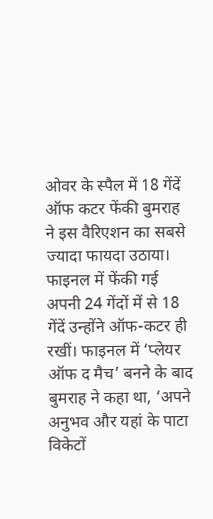ओवर के स्पैल में 18 गेंदें ऑफ कटर फेंकी बुमराह ने इस वैरिएशन का सबसे ज्यादा फायदा उठाया। फाइनल में फेंकी गई अपनी 24 गेंदों में से 18 गेंदें उन्होंने ऑफ-कटर ही रखीं। फाइनल में ‘प्लेयर ऑफ द मैच’ बनने के बाद बुमराह ने कहा था, ‘अपने अनुभव और यहां के पाटा विकेटों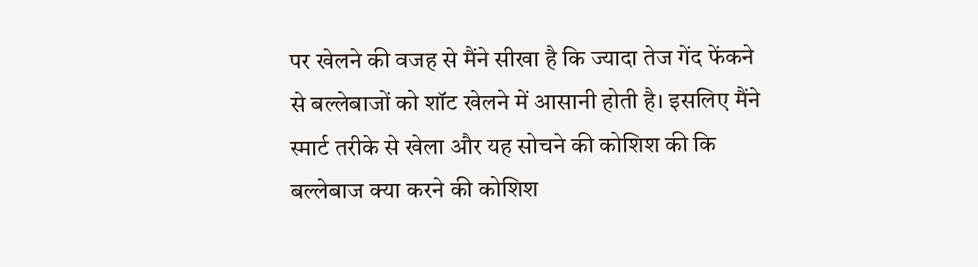पर खेलने की वजह से मैंने सीखा है कि ज्यादा तेज गेंद फेंकने से बल्लेबाजों को शॉट खेलने में आसानी होती है। इसलिए मैंने स्मार्ट तरीके से खेला और यह सोचने की कोशिश की कि बल्लेबाज क्या करने की कोशिश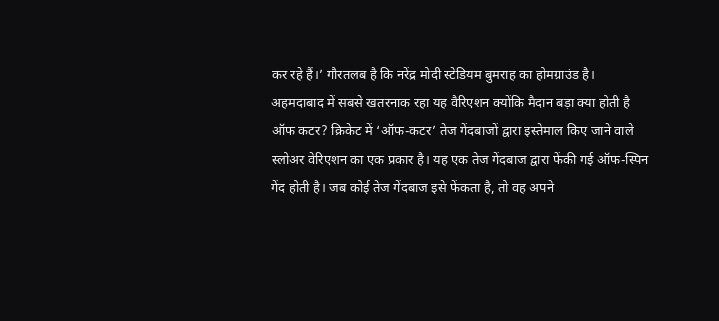कर रहे हैं।’ गौरतलब है कि नरेंद्र मोदी स्टेडियम बुमराह का होमग्राउंड है। अहमदाबाद में सबसे खतरनाक रहा यह वैरिएशन क्योंकि मैदान बड़ा क्या होती है ऑफ कटर? क्रिकेट में ‘ऑफ-कटर’ तेज गेंदबाजों द्वारा इस्तेमाल किए जाने वाले स्लोअर वेरिएशन का एक प्रकार है। यह एक तेज गेंदबाज द्वारा फेंकी गई ऑफ-स्पिन गेंद होती है। जब कोई तेज गेंदबाज इसे फेंकता है, तो वह अपने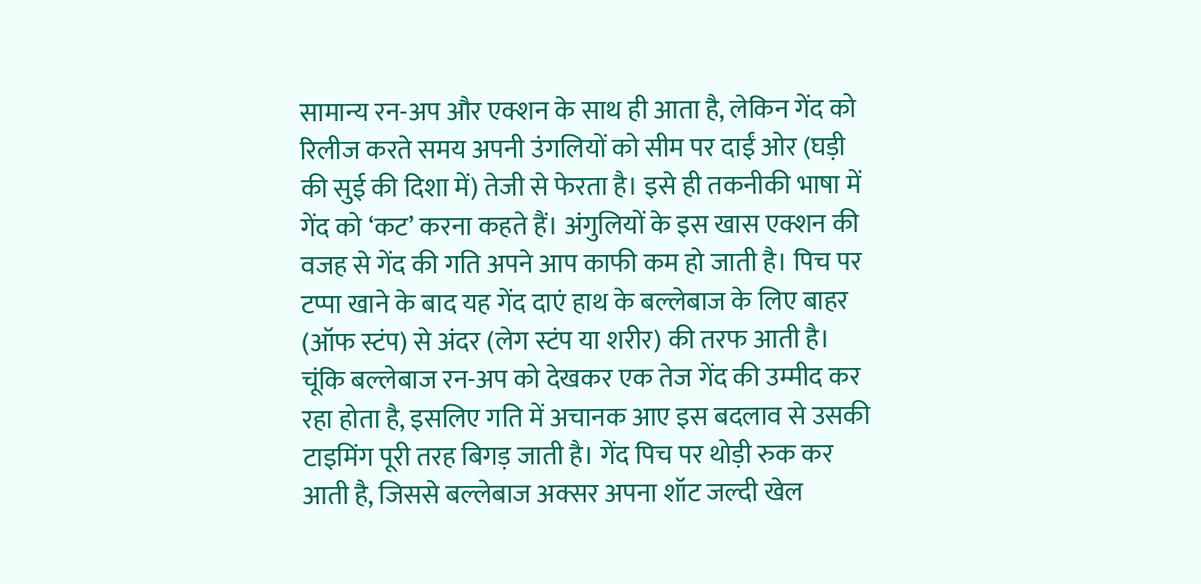सामान्य रन-अप और एक्शन के साथ ही आता है, लेकिन गेंद को रिलीज करते समय अपनी उंगलियों को सीम पर दाईं ओर (घड़ी की सुई की दिशा में) तेजी से फेरता है। इसे ही तकनीकी भाषा में गेंद को ‘कट’ करना कहते हैं। अंगुलियों के इस खास एक्शन की वजह से गेंद की गति अपने आप काफी कम हो जाती है। पिच पर टप्पा खाने के बाद यह गेंद दाएं हाथ के बल्लेबाज के लिए बाहर (ऑफ स्टंप) से अंदर (लेग स्टंप या शरीर) की तरफ आती है। चूंकि बल्लेबाज रन-अप को देखकर एक तेज गेंद की उम्मीद कर रहा होता है, इसलिए गति में अचानक आए इस बदलाव से उसकी टाइमिंग पूरी तरह बिगड़ जाती है। गेंद पिच पर थोड़ी रुक कर आती है, जिससे बल्लेबाज अक्सर अपना शॉट जल्दी खेल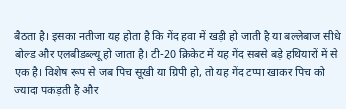बैठता है। इसका नतीजा यह होता है कि गेंद हवा में खड़ी हो जाती है या बल्लेबाज सीधे बोल्ड और एलबीडब्ल्यू हो जाता है। टी-20 क्रिकेट में यह गेंद सबसे बड़े हथियारों में से एक है। विशेष रूप से जब पिच सूखी या ग्रिपी हो, तो यह गेंद टप्पा खाकर पिच को ज्यादा पकड़ती है और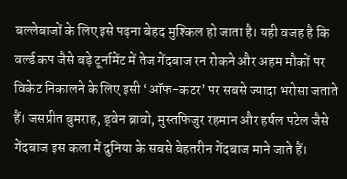बल्लेबाजों के लिए इसे पढ़ना बेहद मुश्किल हो जाता है। यही वजह है कि वर्ल्ड कप जैसे बड़े टूर्नामेंट में तेज गेंदबाज रन रोकने और अहम मौकों पर विकेट निकालने के लिए इसी ‘ऑफ-कटर’ पर सबसे ज्यादा भरोसा जताते हैं। जसप्रीत बुमराह, ड्वेन ब्रावो, मुस्तफिजुर रहमान और हर्षल पटेल जैसे गेंदबाज इस कला में दुनिया के सबसे बेहतरीन गेंदबाज माने जाते हैं।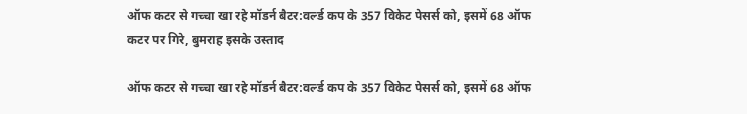ऑफ कटर से गच्चा खा रहे मॉडर्न बैटर:वर्ल्ड कप के 357 विकेट पेसर्स को, इसमें 68 ऑफ कटर पर गिरे, बुमराह इसके उस्ताद

ऑफ कटर से गच्चा खा रहे मॉडर्न बैटर:वर्ल्ड कप के 357 विकेट पेसर्स को, इसमें 68 ऑफ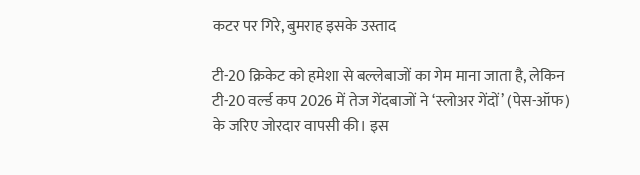कटर पर गिरे, बुमराह इसके उस्ताद

टी-20 क्रिकेट को हमेशा से बल्लेबाजों का गेम माना जाता है, लेकिन टी-20 वर्ल्ड कप 2026 में तेज गेंदबाजों ने ‘स्लोअर गेंदों’ (पेस-ऑफ) के जरिए जोरदार वापसी की। इस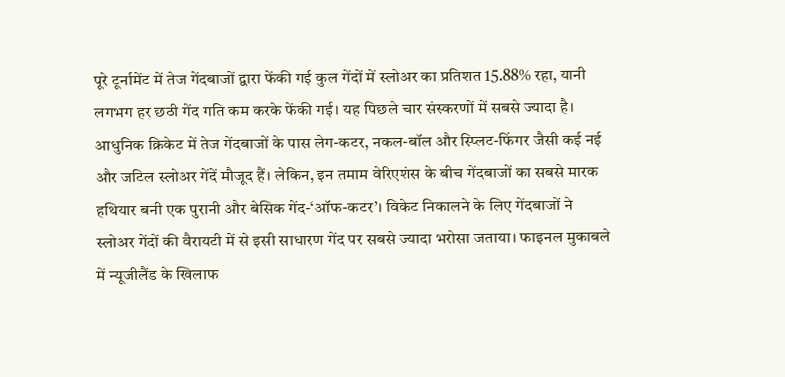पूरे टूर्नामेंट में तेज गेंदबाजों द्वारा फेंकी गई कुल गेंदों में स्लोअर का प्रतिशत 15.88% रहा, यानी लगभग हर छठी गेंद गति कम करके फेंकी गई। यह पिछले चार संस्करणों में सबसे ज्यादा है। आधुनिक क्रिकेट में तेज गेंदबाजों के पास लेग-कटर, नकल-बॉल और स्प्लिट-फिंगर जैसी कई नई और जटिल स्लोअर गेंदें मौजूद हैं। लेकिन, इन तमाम वेरिएशंस के बीच गेंदबाजों का सबसे मारक हथियार बनी एक पुरानी और बेसिक गेंद-‘ऑफ-कटर’। विकेट निकालने के लिए गेंदबाजों ने स्लोअर गेंदों की वैरायटी में से इसी साधारण गेंद पर सबसे ज्यादा भरोसा जताया। फाइनल मुकाबले में न्यूजीलैंड के खिलाफ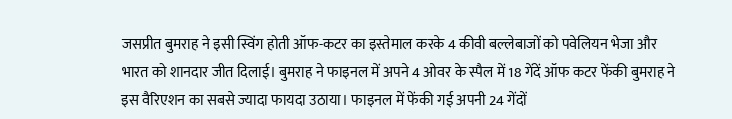जसप्रीत बुमराह ने इसी स्विंग होती ऑफ-कटर का इस्तेमाल करके 4 कीवी बल्लेबाजों को पवेलियन भेजा और भारत को शानदार जीत दिलाई। बुमराह ने फाइनल में अपने 4 ओवर के स्पैल में 18 गेंदें ऑफ कटर फेंकी बुमराह ने इस वैरिएशन का सबसे ज्यादा फायदा उठाया। फाइनल में फेंकी गई अपनी 24 गेंदों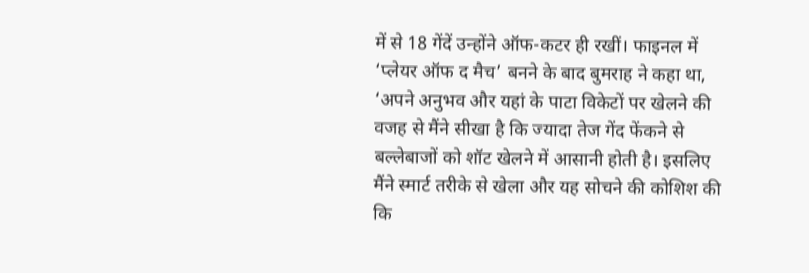में से 18 गेंदें उन्होंने ऑफ-कटर ही रखीं। फाइनल में ‘प्लेयर ऑफ द मैच’ बनने के बाद बुमराह ने कहा था, ‘अपने अनुभव और यहां के पाटा विकेटों पर खेलने की वजह से मैंने सीखा है कि ज्यादा तेज गेंद फेंकने से बल्लेबाजों को शॉट खेलने में आसानी होती है। इसलिए मैंने स्मार्ट तरीके से खेला और यह सोचने की कोशिश की कि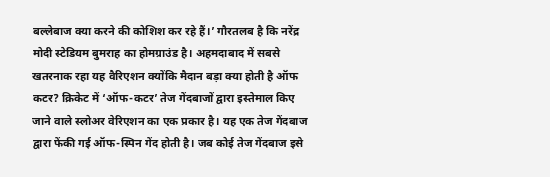बल्लेबाज क्या करने की कोशिश कर रहे हैं।’ गौरतलब है कि नरेंद्र मोदी स्टेडियम बुमराह का होमग्राउंड है। अहमदाबाद में सबसे खतरनाक रहा यह वैरिएशन क्योंकि मैदान बड़ा क्या होती है ऑफ कटर? क्रिकेट में ‘ऑफ-कटर’ तेज गेंदबाजों द्वारा इस्तेमाल किए जाने वाले स्लोअर वेरिएशन का एक प्रकार है। यह एक तेज गेंदबाज द्वारा फेंकी गई ऑफ-स्पिन गेंद होती है। जब कोई तेज गेंदबाज इसे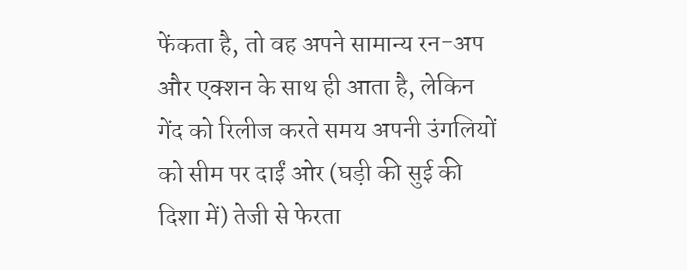फेंकता है, तो वह अपने सामान्य रन-अप और एक्शन के साथ ही आता है, लेकिन गेंद को रिलीज करते समय अपनी उंगलियों को सीम पर दाईं ओर (घड़ी की सुई की दिशा में) तेजी से फेरता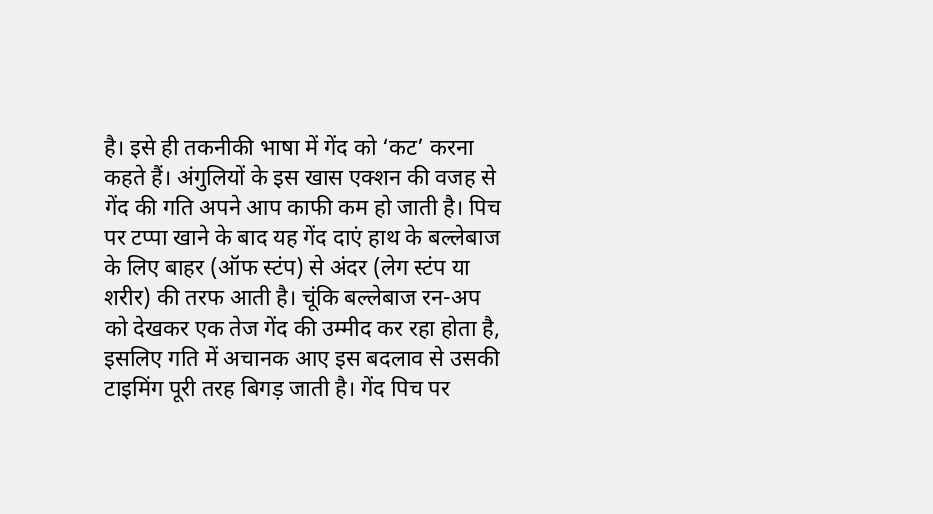है। इसे ही तकनीकी भाषा में गेंद को ‘कट’ करना कहते हैं। अंगुलियों के इस खास एक्शन की वजह से गेंद की गति अपने आप काफी कम हो जाती है। पिच पर टप्पा खाने के बाद यह गेंद दाएं हाथ के बल्लेबाज के लिए बाहर (ऑफ स्टंप) से अंदर (लेग स्टंप या शरीर) की तरफ आती है। चूंकि बल्लेबाज रन-अप को देखकर एक तेज गेंद की उम्मीद कर रहा होता है, इसलिए गति में अचानक आए इस बदलाव से उसकी टाइमिंग पूरी तरह बिगड़ जाती है। गेंद पिच पर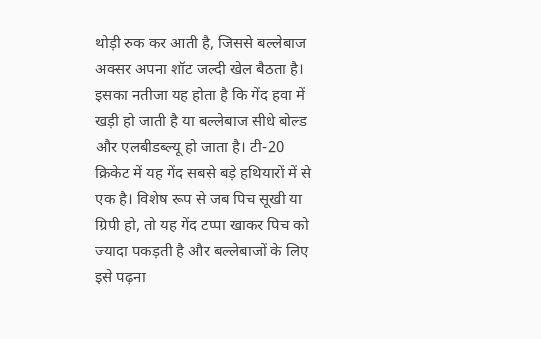थोड़ी रुक कर आती है, जिससे बल्लेबाज अक्सर अपना शॉट जल्दी खेल बैठता है। इसका नतीजा यह होता है कि गेंद हवा में खड़ी हो जाती है या बल्लेबाज सीधे बोल्ड और एलबीडब्ल्यू हो जाता है। टी-20 क्रिकेट में यह गेंद सबसे बड़े हथियारों में से एक है। विशेष रूप से जब पिच सूखी या ग्रिपी हो, तो यह गेंद टप्पा खाकर पिच को ज्यादा पकड़ती है और बल्लेबाजों के लिए इसे पढ़ना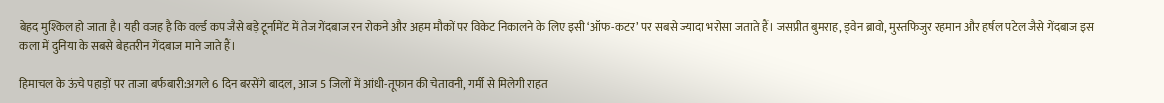बेहद मुश्किल हो जाता है। यही वजह है कि वर्ल्ड कप जैसे बड़े टूर्नामेंट में तेज गेंदबाज रन रोकने और अहम मौकों पर विकेट निकालने के लिए इसी ‘ऑफ-कटर’ पर सबसे ज्यादा भरोसा जताते हैं। जसप्रीत बुमराह, ड्वेन ब्रावो, मुस्तफिजुर रहमान और हर्षल पटेल जैसे गेंदबाज इस कला में दुनिया के सबसे बेहतरीन गेंदबाज माने जाते हैं।

हिमाचल के ऊंचे पहाड़ों पर ताजा बर्फबारी:अगले 6 दिन बरसेंगे बादल, आज 5 जिलों में आंधी-तूफान की चेतावनी, गर्मी से मिलेगी राहत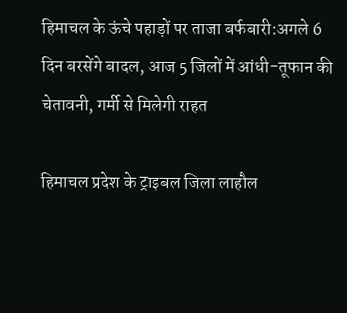हिमाचल के ऊंचे पहाड़ों पर ताजा बर्फबारी:अगले 6 दिन बरसेंगे बादल, आज 5 जिलों में आंधी-तूफान की चेतावनी, गर्मी से मिलेगी राहत

हिमाचल प्रदेश के ट्राइबल जिला लाहौल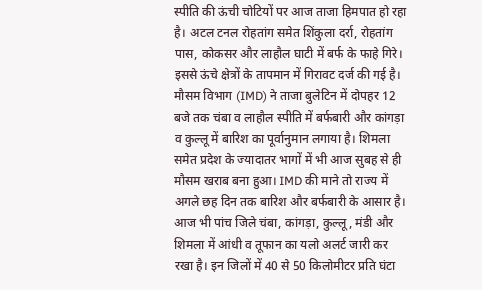स्पीति की ऊंची चोटियों पर आज ताजा हिमपात हो रहा है। अटल टनल रोहतांग समेत शिंकुला दर्रा, रोहतांग पास, कोकसर और लाहौल घाटी में बर्फ के फाहे गिरे। इससे ऊंचे क्षेत्रों के तापमान में गिरावट दर्ज की गई है। मौसम विभाग (IMD) ने ताजा बुलेटिन में दोपहर 12 बजे तक चंबा व लाहौल स्पीति में बर्फबारी और कांगड़ा व कुल्लू में बारिश का पूर्वानुमान लगाया है। शिमला समेत प्रदेश के ज्यादातर भागों में भी आज सुबह से ही मौसम खराब बना हुआ। IMD की माने तो राज्य में अगले छह दिन तक बारिश और बर्फबारी के आसार है। आज भी पांच जिले चंबा, कांगड़ा, कुल्लू, मंडी और शिमला में आंधी व तूफान का यलो अलर्ट जारी कर रखा है। इन जिलों में 40 से 50 किलोमीटर प्रति घंटा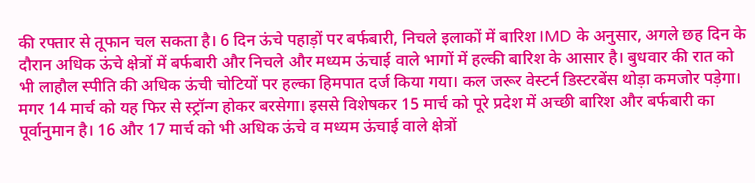की रफ्तार से तूफान चल सकता है। 6 दिन ऊंचे पहाड़ों पर बर्फबारी, निचले इलाकों में बारिश IMD के अनुसार, अगले छह दिन के दौरान अधिक ऊंचे क्षेत्रों में बर्फबारी और निचले और मध्यम ऊंचाई वाले भागों में हल्की बारिश के आसार है। बुधवार की रात को भी लाहौल स्पीति की अधिक ऊंची चोटियों पर हल्का हिमपात दर्ज किया गया। कल जरूर वेस्टर्न डिस्टरबेंस थोड़ा कमजोर पड़ेगा। मगर 14 मार्च को यह फिर से स्ट्रॉन्ग होकर बरसेगा। इससे विशेषकर 15 मार्च को पूरे प्रदेश में अच्छी बारिश और बर्फबारी का पूर्वानुमान है। 16 और 17 मार्च को भी अधिक ऊंचे व मध्यम ऊंचाई वाले क्षेत्रों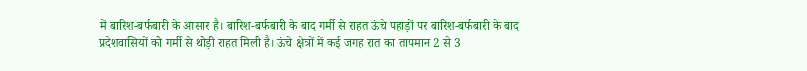में बारिश-बर्फबारी के आसार है। बारिश-बर्फबारी के बाद गर्मी से राहत ऊंचे पहाड़ों पर बारिश-बर्फबारी के बाद प्रदेशवासियों को गर्मी से थोड़ी राहत मिली है। ऊंचे क्षेत्रों में कई जगह रात का तापमान 2 से 3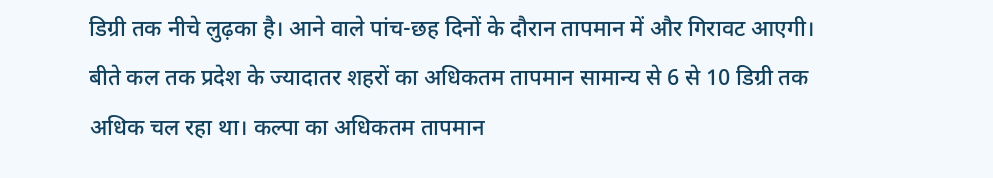डिग्री तक नीचे लुढ़का है। आने वाले पांच-छह दिनों के दौरान तापमान में और गिरावट आएगी। बीते कल तक प्रदेश के ज्यादातर शहरों का अधिकतम तापमान सामान्य से 6 से 10 डिग्री तक अधिक चल रहा था। कल्पा का अधिकतम तापमान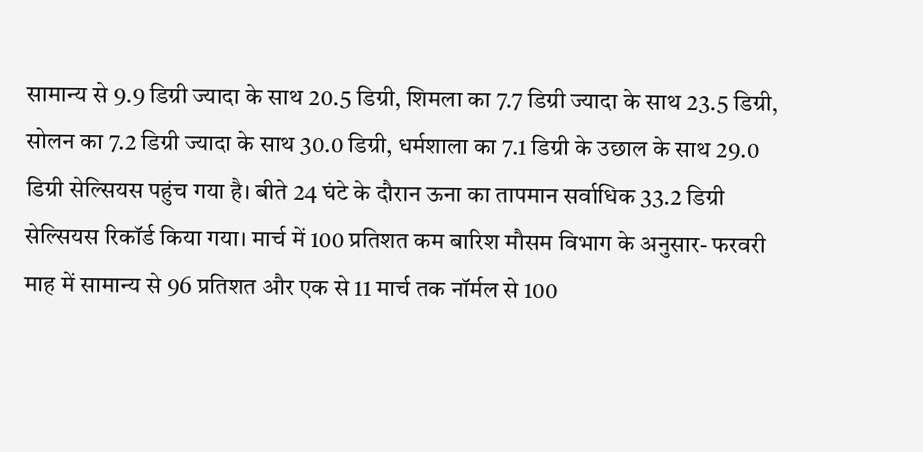सामान्य से 9.9 डिग्री ज्यादा के साथ 20.5 डिग्री, शिमला का 7.7 डिग्री ज्यादा के साथ 23.5 डिग्री, सोलन का 7.2 डिग्री ज्यादा के साथ 30.0 डिग्री, धर्मशाला का 7.1 डिग्री के उछाल के साथ 29.0 डिग्री सेल्सियस पहुंच गया है। बीते 24 घंटे के दौरान ऊना का तापमान सर्वाधिक 33.2 डिग्री सेल्सियस रिकॉर्ड किया गया। मार्च में 100 प्रतिशत कम बारिश मौसम विभाग के अनुसार- फरवरी माह में सामान्य से 96 प्रतिशत और एक से 11 मार्च तक नॉर्मल से 100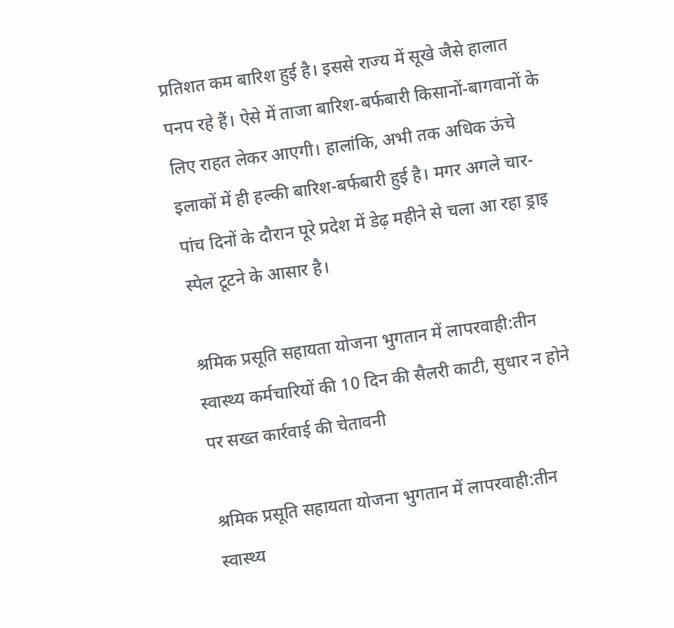प्रतिशत कम बारिश हुई है। इससे राज्य में सूखे जैसे हालात पनप रहे हैं। ऐसे में ताजा बारिश-बर्फबारी किसानों-बागवानों के लिए राहत लेकर आएगी। हालांकि, अभी तक अधिक ऊंचे इलाकों में ही हल्की बारिश-बर्फबारी हुई है। मगर अगले चार-पांच दिनों के दौरान पूरे प्रदेश में डेढ़ महीने से चला आ रहा ड्राइ स्पेल टूटने के आसार है।

श्रमिक प्रसूति सहायता योजना भुगतान में लापरवाही:तीन स्वास्थ्य कर्मचारियों की 10 दिन की सैलरी काटी, सुधार न होने पर सख्त कार्रवाई की चेतावनी

श्रमिक प्रसूति सहायता योजना भुगतान में लापरवाही:तीन स्वास्थ्य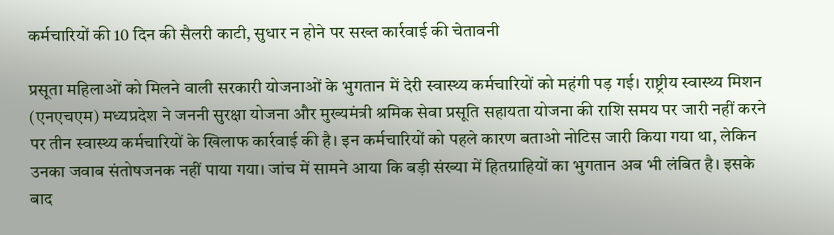कर्मचारियों की 10 दिन की सैलरी काटी, सुधार न होने पर सख्त कार्रवाई की चेतावनी

प्रसूता महिलाओं को मिलने वाली सरकारी योजनाओं के भुगतान में देरी स्वास्थ्य कर्मचारियों को महंगी पड़ गई। राष्ट्रीय स्वास्थ्य मिशन (एनएचएम) मध्यप्रदेश ने जननी सुरक्षा योजना और मुख्यमंत्री श्रमिक सेवा प्रसूति सहायता योजना की राशि समय पर जारी नहीं करने पर तीन स्वास्थ्य कर्मचारियों के खिलाफ कार्रवाई की है। इन कर्मचारियों को पहले कारण बताओ नोटिस जारी किया गया था, लेकिन उनका जवाब संतोषजनक नहीं पाया गया। जांच में सामने आया कि बड़ी संख्या में हितग्राहियों का भुगतान अब भी लंबित है। इसके बाद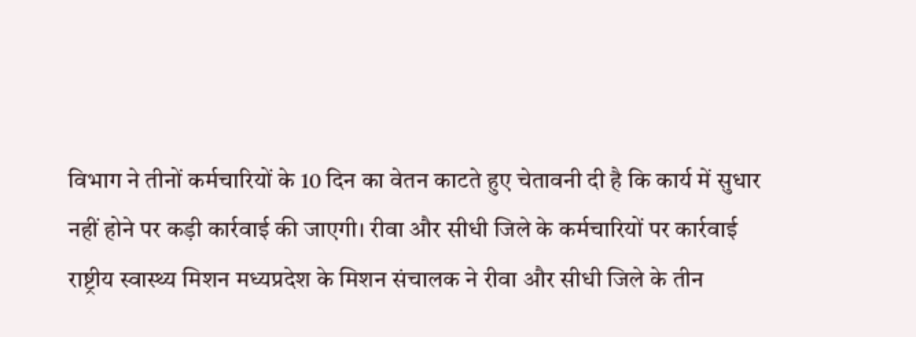विभाग ने तीनों कर्मचारियों के 10 दिन का वेतन काटते हुए चेतावनी दी है कि कार्य में सुधार नहीं होने पर कड़ी कार्रवाई की जाएगी। रीवा और सीधी जिले के कर्मचारियों पर कार्रवाई राष्ट्रीय स्वास्थ्य मिशन मध्यप्रदेश के मिशन संचालक ने रीवा और सीधी जिले के तीन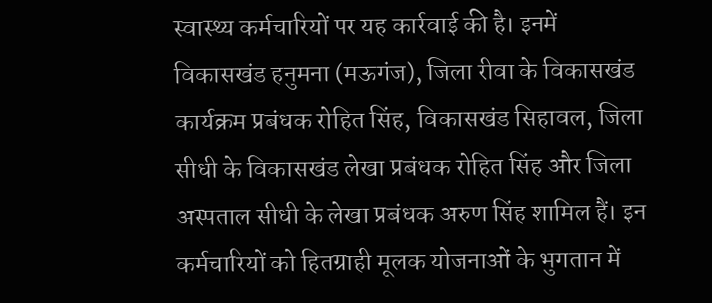स्वास्थ्य कर्मचारियों पर यह कार्रवाई की है। इनमें विकासखंड हनुमना (मऊगंज), जिला रीवा के विकासखंड कार्यक्रम प्रबंधक रोहित सिंह, विकासखंड सिहावल, जिला सीधी के विकासखंड लेखा प्रबंधक रोहित सिंह और जिला अस्पताल सीधी के लेखा प्रबंधक अरुण सिंह शामिल हैं। इन कर्मचारियों को हितग्राही मूलक योजनाओं के भुगतान में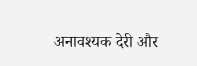अनावश्यक देरी और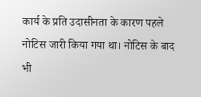कार्य के प्रति उदासीनता के कारण पहले नोटिस जारी किया गया था। नोटिस के बाद भी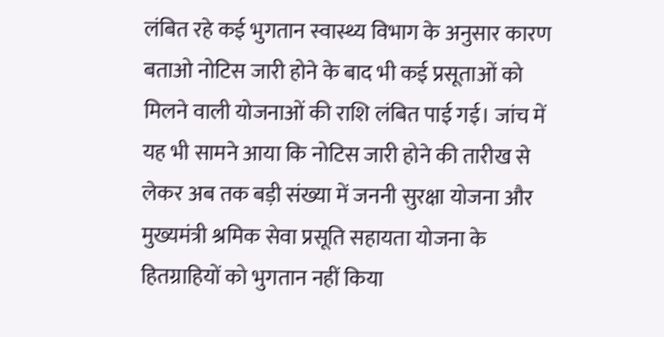लंबित रहे कई भुगतान स्वास्थ्य विभाग के अनुसार कारण बताओ नोटिस जारी होने के बाद भी कई प्रसूताओं को मिलने वाली योजनाओं की राशि लंबित पाई गई। जांच में यह भी सामने आया कि नोटिस जारी होने की तारीख से लेकर अब तक बड़ी संख्या में जननी सुरक्षा योजना और मुख्यमंत्री श्रमिक सेवा प्रसूति सहायता योजना के हितग्राहियों को भुगतान नहीं किया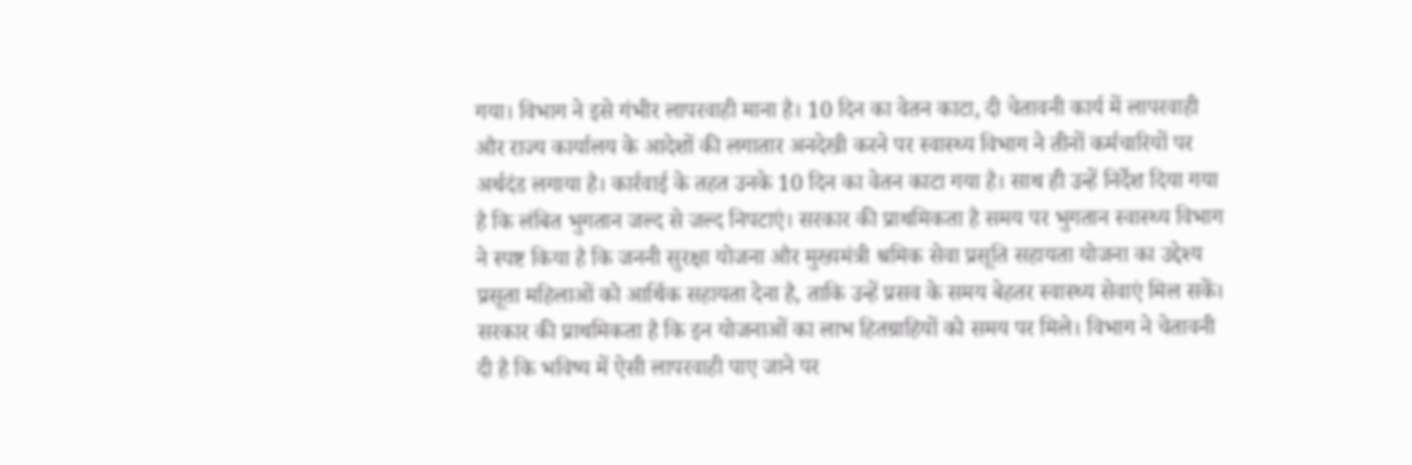गया। विभाग ने इसे गंभीर लापरवाही माना है। 10 दिन का वेतन काटा, दी चेतावनी कार्य में लापरवाही और राज्य कार्यालय के आदेशों की लगातार अनदेखी करने पर स्वास्थ्य विभाग ने तीनों कर्मचारियों पर अर्थदंड लगाया है। कार्रवाई के तहत उनके 10 दिन का वेतन काटा गया है। साथ ही उन्हें निर्देश दिया गया है कि लंबित भुगतान जल्द से जल्द निपटाएं। सरकार की प्राथमिकता है समय पर भुगतान स्वास्थ्य विभाग ने स्पष्ट किया है कि जननी सुरक्षा योजना और मुख्यमंत्री श्रमिक सेवा प्रसूति सहायता योजना का उद्देश्य प्रसूता महिलाओं को आर्थिक सहायता देना है, ताकि उन्हें प्रसव के समय बेहतर स्वास्थ्य सेवाएं मिल सकें। सरकार की प्राथमिकता है कि इन योजनाओं का लाभ हितग्राहियों को समय पर मिले। विभाग ने चेतावनी दी है कि भविष्य में ऐसी लापरवाही पाए जाने पर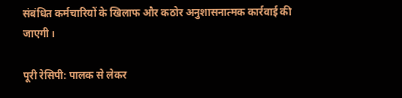संबंधित कर्मचारियों के खिलाफ और कठोर अनुशासनात्मक कार्रवाई की जाएगी।

पूरी रेसिपी: पालक से लेकर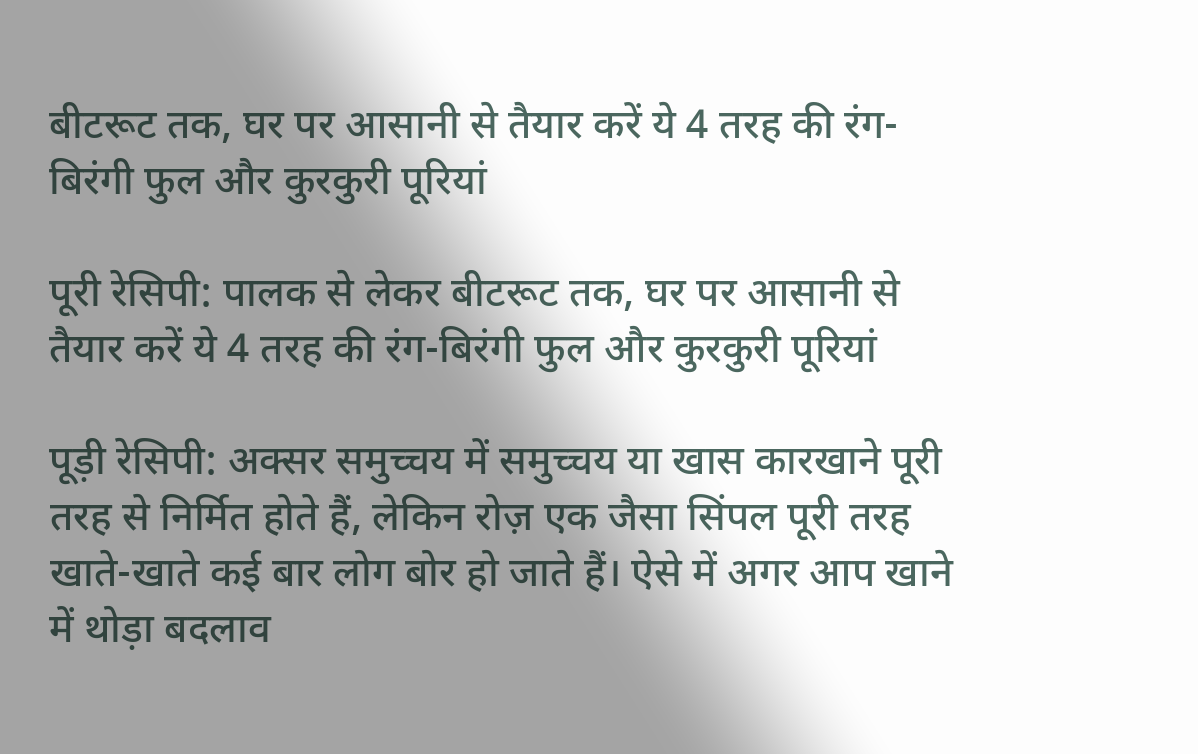बीटरूट तक, घर पर आसानी से तैयार करें ये 4 तरह की रंग-बिरंगी फुल और कुरकुरी पूरियां

पूरी रेसिपी: पालक से लेकर बीटरूट तक, घर पर आसानी से तैयार करें ये 4 तरह की रंग-बिरंगी फुल और कुरकुरी पूरियां

पूड़ी रेसिपी: अक्सर समुच्चय में समुच्चय या खास कारखाने पूरी तरह से निर्मित होते हैं, लेकिन रोज़ एक जैसा सिंपल पूरी तरह खाते-खाते कई बार लोग बोर हो जाते हैं। ऐसे में अगर आप खाने में थोड़ा बदलाव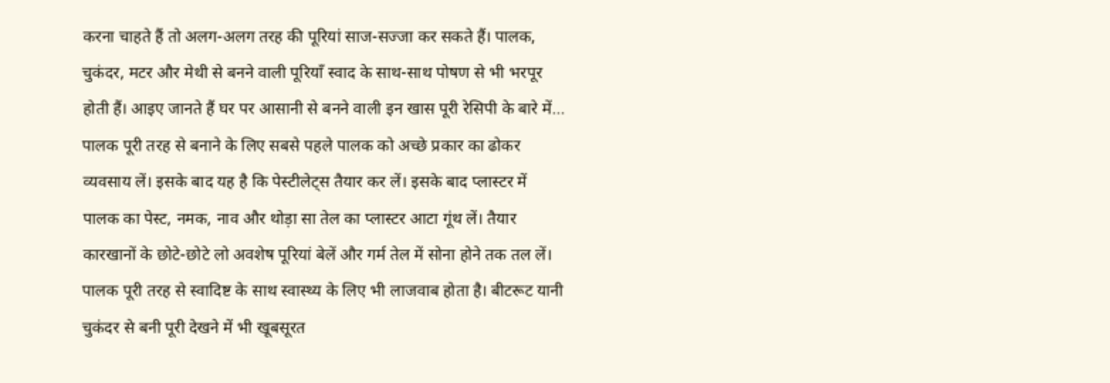करना चाहते हैं तो अलग-अलग तरह की पूरियां साज-सज्जा कर सकते हैं। पालक, चुकंदर, मटर और मेथी से बनने वाली पूरियाँ स्वाद के साथ-साथ पोषण से भी भरपूर होती हैं। आइए जानते हैं घर पर आसानी से बनने वाली इन खास पूरी रेसिपी के बारे में… पालक पूरी तरह से बनाने के लिए सबसे पहले पालक को अच्छे प्रकार का ढोकर व्यवसाय लें। इसके बाद यह है कि पेस्टीलेट्स तैयार कर लें। इसके बाद प्लास्टर में पालक का पेस्ट, नमक, नाव और थोड़ा सा तेल का प्लास्टर आटा गूंथ लें। तैयार कारखानों के छोटे-छोटे लो अवशेष पूरियां बेलें और गर्म तेल में सोना होने तक तल लें। पालक पूरी तरह से स्वादिष्ट के साथ स्वास्थ्य के लिए भी लाजवाब होता है। बीटरूट यानी चुकंदर से बनी पूरी देखने में भी खूबसूरत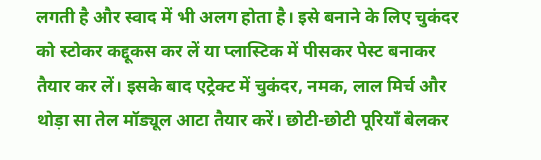लगती है और स्वाद में भी अलग होता है। इसे बनाने के लिए चुकंदर को स्टोकर कद्दूकस कर लें या प्लास्टिक में पीसकर पेस्ट बनाकर तैयार कर लें। इसके बाद एट्रेक्ट में चुकंदर, नमक, लाल मिर्च और थोड़ा सा तेल मॉड्यूल आटा तैयार करें। छोटी-छोटी पूरियाँ बेलकर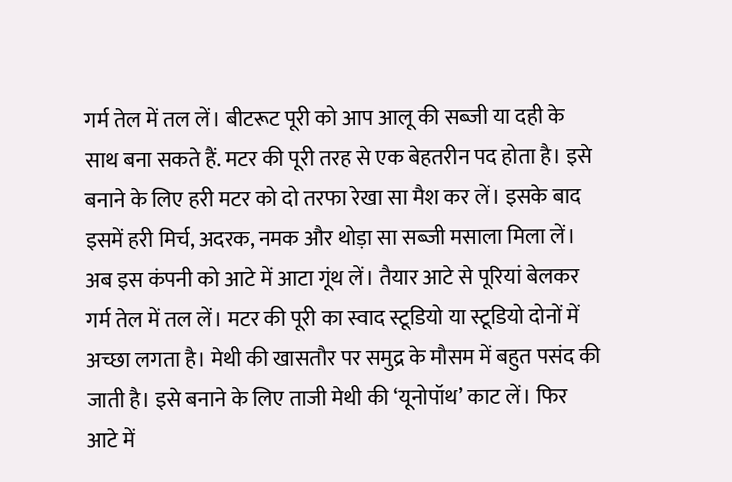गर्म तेल में तल लें। बीटरूट पूरी को आप आलू की सब्जी या दही के साथ बना सकते हैं. मटर की पूरी तरह से एक बेहतरीन पद होता है। इसे बनाने के लिए हरी मटर को दो तरफा रेखा सा मैश कर लें। इसके बाद इसमें हरी मिर्च, अदरक, नमक और थोड़ा सा सब्जी मसाला मिला लें। अब इस कंपनी को आटे में आटा गूंथ लें। तैयार आटे से पूरियां बेलकर गर्म तेल में तल लें। मटर की पूरी का स्वाद स्टूडियो या स्टूडियो दोनों में अच्छा लगता है। मेथी की खासतौर पर समुद्र के मौसम में बहुत पसंद की जाती है। इसे बनाने के लिए ताजी मेथी की ‘यूनोपॉथ’ काट लें। फिर आटे में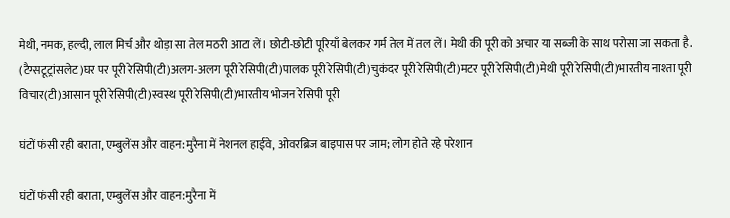मेथी, नमक, हल्दी, लाल मिर्च और थोड़ा सा तेल मठरी आटा लें। छोटी-छोटी पूरियाँ बेलकर गर्म तेल में तल लें। मेथी की पूरी को अचार या सब्जी के साथ परोसा जा सकता है. (टैग्सटूट्रांसलेट)घर पर पूरी रेसिपी(टी)अलग-अलग पूरी रेसिपी(टी)पालक पूरी रेसिपी(टी)चुकंदर पूरी रेसिपी(टी)मटर पूरी रेसिपी(टी)मेथी पूरी रेसिपी(टी)भारतीय नाश्ता पूरी विचार(टी)आसान पूरी रेसिपी(टी)स्वस्थ पूरी रेसिपी(टी)भारतीय भोजन रेसिपी पूरी

घंटों फंसी रही बराता, एम्बुलेंस और वाहन:मुरैना में नेशनल हाईवे, ओवरब्रिज बाइपास पर जाम; लोग होते रहे परेशान

घंटों फंसी रही बराता, एम्बुलेंस और वाहन:मुरैना में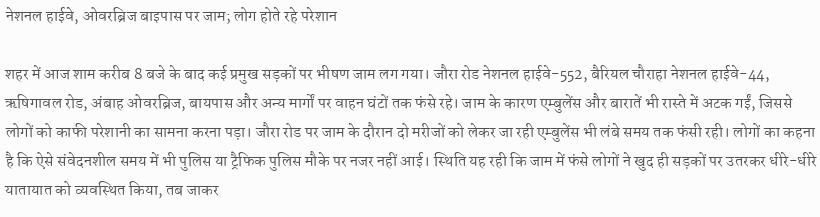नेशनल हाईवे, ओवरब्रिज बाइपास पर जाम; लोग होते रहे परेशान

शहर में आज शाम करीब 8 बजे के बाद कई प्रमुख सड़कों पर भीषण जाम लग गया। जौरा रोड नेशनल हाईवे-552, बैरियल चौराहा नेशनल हाईवे-44, ऋषिगावल रोड, अंबाह ओवरब्रिज, बायपास और अन्य मार्गों पर वाहन घंटों तक फंसे रहे। जाम के कारण एम्बुलेंस और बारातें भी रास्ते में अटक गईं, जिससे लोगों को काफी परेशानी का सामना करना पड़ा। जौरा रोड पर जाम के दौरान दो मरीजों को लेकर जा रही एम्बुलेंस भी लंबे समय तक फंसी रही। लोगों का कहना है कि ऐसे संवेदनशील समय में भी पुलिस या ट्रैफिक पुलिस मौके पर नजर नहीं आई। स्थिति यह रही कि जाम में फंसे लोगों ने खुद ही सड़कों पर उतरकर धीरे-धीरे यातायात को व्यवस्थित किया, तब जाकर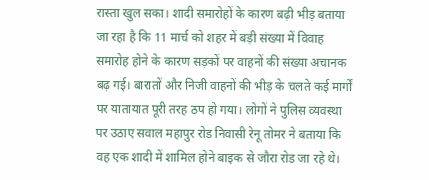रास्ता खुल सका। शादी समारोहों के कारण बढ़ी भीड़ बताया जा रहा है कि 11 मार्च को शहर में बड़ी संख्या में विवाह समारोह होने के कारण सड़कों पर वाहनों की संख्या अचानक बढ़ गई। बारातों और निजी वाहनों की भीड़ के चलते कई मार्गों पर यातायात पूरी तरह ठप हो गया। लोगों ने पुलिस व्यवस्था पर उठाए सवाल महापुर रोड निवासी रेनू तोमर ने बताया कि वह एक शादी में शामिल होने बाइक से जौरा रोड जा रहे थे।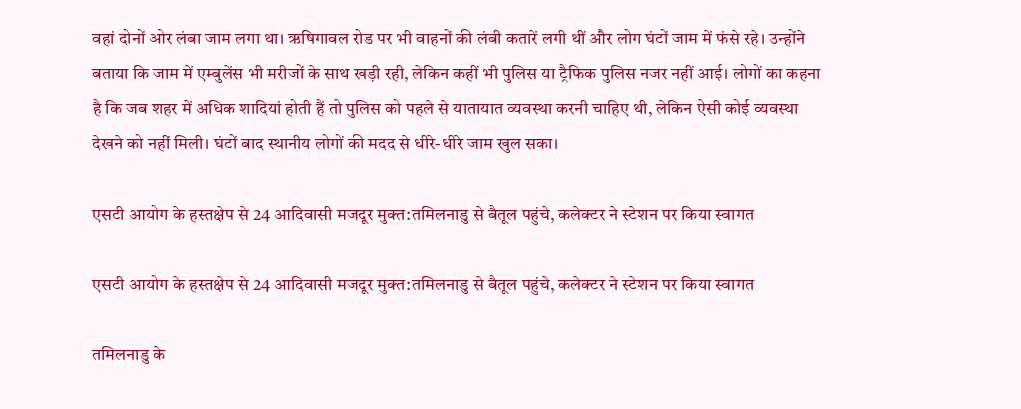वहां दोनों ओर लंबा जाम लगा था। ऋषिगावल रोड पर भी वाहनों की लंबी कतारें लगी थीं और लोग घंटों जाम में फंसे रहे। उन्होंने बताया कि जाम में एम्बुलेंस भी मरीजों के साथ खड़ी रही, लेकिन कहीं भी पुलिस या ट्रैफिक पुलिस नजर नहीं आई। लोगों का कहना है कि जब शहर में अधिक शादियां होती हैं तो पुलिस को पहले से यातायात व्यवस्था करनी चाहिए थी, लेकिन ऐसी कोई व्यवस्था देखने को नहीं मिली। घंटों बाद स्थानीय लोगों की मदद से धीरे-धीरे जाम खुल सका।

एसटी आयोग के हस्तक्षेप से 24 आदिवासी मजदूर मुक्त:तमिलनाडु से बैतूल पहुंचे, कलेक्टर ने स्टेशन पर किया स्वागत

एसटी आयोग के हस्तक्षेप से 24 आदिवासी मजदूर मुक्त:तमिलनाडु से बैतूल पहुंचे, कलेक्टर ने स्टेशन पर किया स्वागत

तमिलनाडु के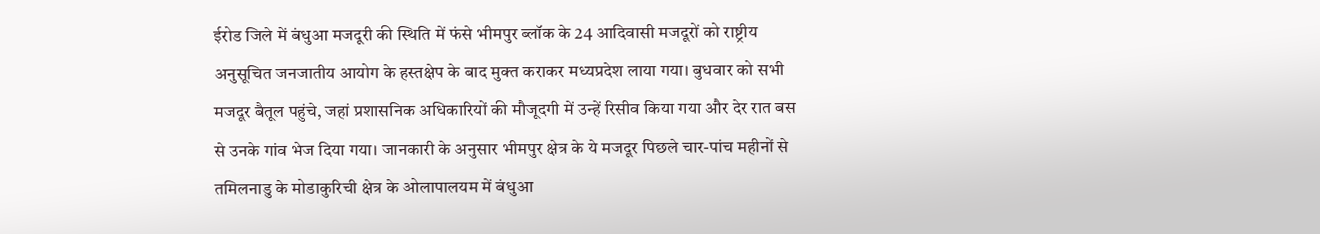ईरोड जिले में बंधुआ मजदूरी की स्थिति में फंसे भीमपुर ब्लॉक के 24 आदिवासी मजदूरों को राष्ट्रीय अनुसूचित जनजातीय आयोग के हस्तक्षेप के बाद मुक्त कराकर मध्यप्रदेश लाया गया। बुधवार को सभी मजदूर बैतूल पहुंचे, जहां प्रशासनिक अधिकारियों की मौजूदगी में उन्हें रिसीव किया गया और देर रात बस से उनके गांव भेज दिया गया। जानकारी के अनुसार भीमपुर क्षेत्र के ये मजदूर पिछले चार-पांच महीनों से तमिलनाडु के मोडाकुरिची क्षेत्र के ओलापालयम में बंधुआ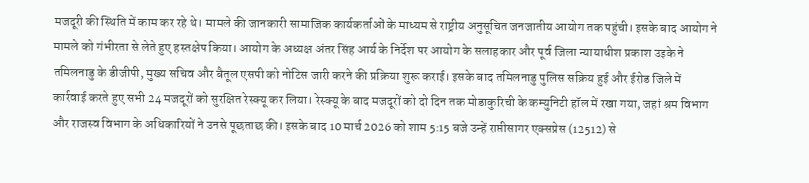मजदूरी की स्थिति में काम कर रहे थे। मामले की जानकारी सामाजिक कार्यकर्ताओं के माध्यम से राष्ट्रीय अनुसूचित जनजातीय आयोग तक पहुंची। इसके बाद आयोग ने मामले को गंभीरता से लेते हुए हस्तक्षेप किया। आयोग के अध्यक्ष अंतर सिंह आर्य के निर्देश पर आयोग के सलाहकार और पूर्व जिला न्यायाधीश प्रकाश उइके ने तमिलनाडु के डीजीपी, मुख्य सचिव और बैतूल एसपी को नोटिस जारी करने की प्रक्रिया शुरू कराई। इसके बाद तमिलनाडु पुलिस सक्रिय हुई और ईरोड जिले में कार्रवाई करते हुए सभी 24 मजदूरों को सुरक्षित रेस्क्यू कर लिया। रेस्क्यू के बाद मजदूरों को दो दिन तक मोडाकुरिची के कम्युनिटी हॉल में रखा गया, जहां श्रम विभाग और राजस्व विभाग के अधिकारियों ने उनसे पूछताछ की। इसके बाद 10 मार्च 2026 को शाम 5:15 बजे उन्हें राप्तीसागर एक्सप्रेस (12512) से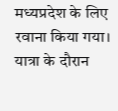मध्यप्रदेश के लिए रवाना किया गया। यात्रा के दौरान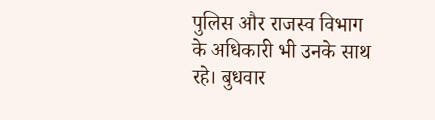पुलिस और राजस्व विभाग के अधिकारी भी उनके साथ रहे। बुधवार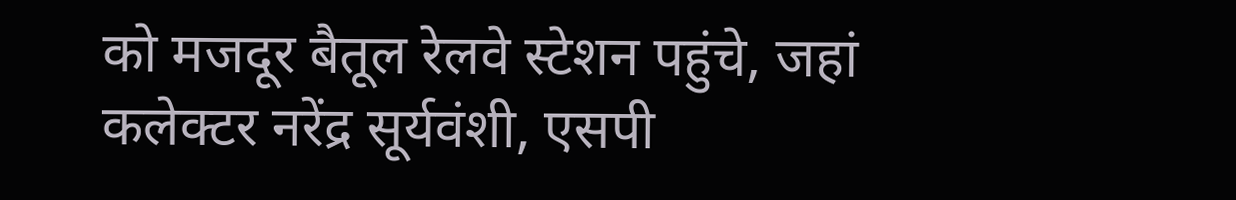को मजदूर बैतूल रेलवे स्टेशन पहुंचे, जहां कलेक्टर नरेंद्र सूर्यवंशी, एसपी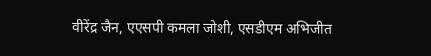वीरेंद्र जैन, एएसपी कमला जोशी, एसडीएम अभिजीत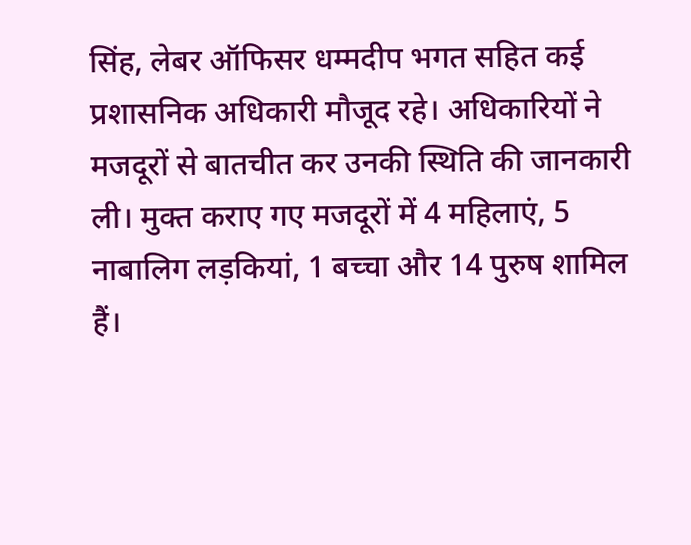सिंह, लेबर ऑफिसर धम्मदीप भगत सहित कई प्रशासनिक अधिकारी मौजूद रहे। अधिकारियों ने मजदूरों से बातचीत कर उनकी स्थिति की जानकारी ली। मुक्त कराए गए मजदूरों में 4 महिलाएं, 5 नाबालिग लड़कियां, 1 बच्चा और 14 पुरुष शामिल हैं।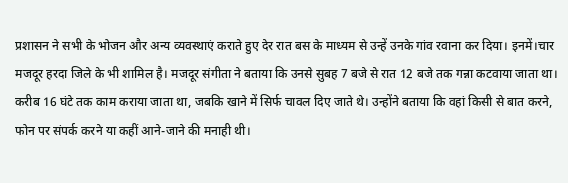प्रशासन ने सभी के भोजन और अन्य व्यवस्थाएं कराते हुए देर रात बस के माध्यम से उन्हें उनके गांव रवाना कर दिया। इनमें।चार मजदूर हरदा जिले के भी शामिल है। मजदूर संगीता ने बताया कि उनसे सुबह 7 बजे से रात 12 बजे तक गन्ना कटवाया जाता था। करीब 16 घंटे तक काम कराया जाता था, जबकि खाने में सिर्फ चावल दिए जाते थे। उन्होंने बताया कि वहां किसी से बात करने, फोन पर संपर्क करने या कहीं आने-जाने की मनाही थी।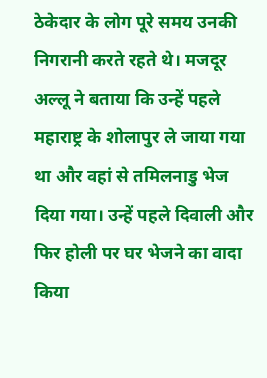ठेकेदार के लोग पूरे समय उनकी निगरानी करते रहते थे। मजदूर अल्लू ने बताया कि उन्हें पहले महाराष्ट्र के शोलापुर ले जाया गया था और वहां से तमिलनाडु भेज दिया गया। उन्हें पहले दिवाली और फिर होली पर घर भेजने का वादा किया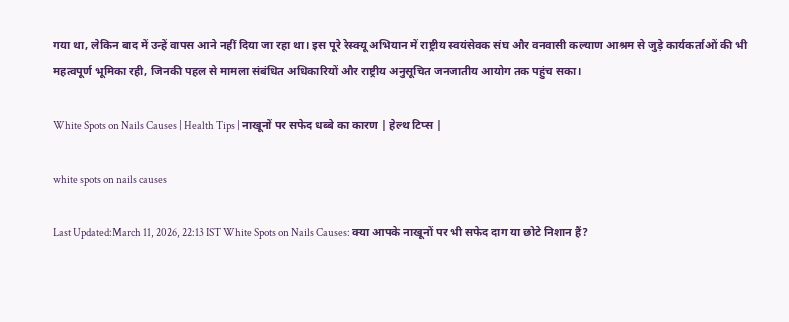गया था, लेकिन बाद में उन्हें वापस आने नहीं दिया जा रहा था। इस पूरे रेस्क्यू अभियान में राष्ट्रीय स्वयंसेवक संघ और वनवासी कल्याण आश्रम से जुड़े कार्यकर्ताओं की भी महत्वपूर्ण भूमिका रही, जिनकी पहल से मामला संबंधित अधिकारियों और राष्ट्रीय अनुसूचित जनजातीय आयोग तक पहुंच सका।

White Spots on Nails Causes | Health Tips | नाखूनों पर सफेद धब्बे का कारण | हेल्थ टिप्स |

white spots on nails causes

Last Updated:March 11, 2026, 22:13 IST White Spots on Nails Causes: क्या आपके नाखूनों पर भी सफेद दाग या छोटे निशान हैं?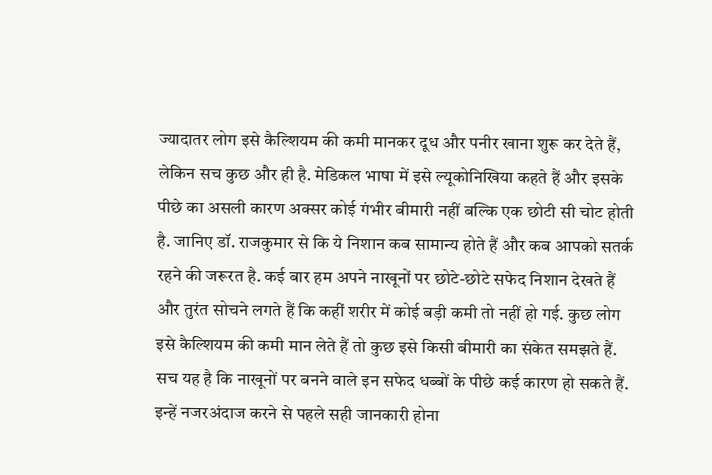ज्यादातर लोग इसे कैल्शियम की कमी मानकर दूध और पनीर खाना शुरू कर देते हैं, लेकिन सच कुछ और ही है. मेडिकल भाषा में इसे ल्यूकोनिखिया कहते हैं और इसके पीछे का असली कारण अक्सर कोई गंभीर बीमारी नहीं बल्कि एक छोटी सी चोट होती है. जानिए डॉ. राजकुमार से कि ये निशान कब सामान्य होते हैं और कब आपको सतर्क रहने की जरूरत है. कई बार हम अपने नाखूनों पर छोटे-छोटे सफेद निशान देखते हैं और तुरंत सोचने लगते हैं कि कहीं शरीर में कोई बड़ी कमी तो नहीं हो गई. कुछ लोग इसे कैल्शियम की कमी मान लेते हैं तो कुछ इसे किसी बीमारी का संकेत समझते हैं. सच यह है कि नाखूनों पर बनने वाले इन सफेद धब्बों के पीछे कई कारण हो सकते हैं. इन्हें नजरअंदाज करने से पहले सही जानकारी होना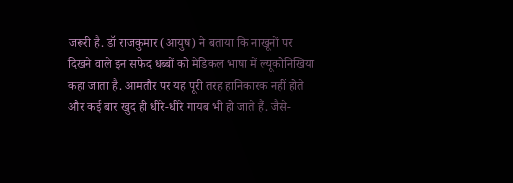जरूरी है. डॉ राजकुमार (आयुष) ने बताया कि नाखूनों पर दिखने वाले इन सफेद धब्बों को मेडिकल भाषा में ल्यूकोनिखिया कहा जाता है. आमतौर पर यह पूरी तरह हानिकारक नहीं होते और कई बार खुद ही धीरे-धीरे गायब भी हो जाते हैं. जैसे-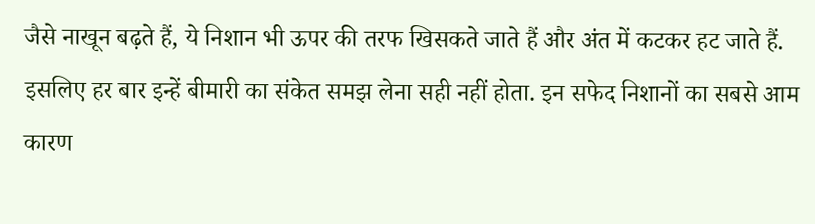जैसे नाखून बढ़ते हैं, ये निशान भी ऊपर की तरफ खिसकते जाते हैं और अंत में कटकर हट जाते हैं. इसलिए हर बार इन्हें बीमारी का संकेत समझ लेना सही नहीं होता. इन सफेद निशानों का सबसे आम कारण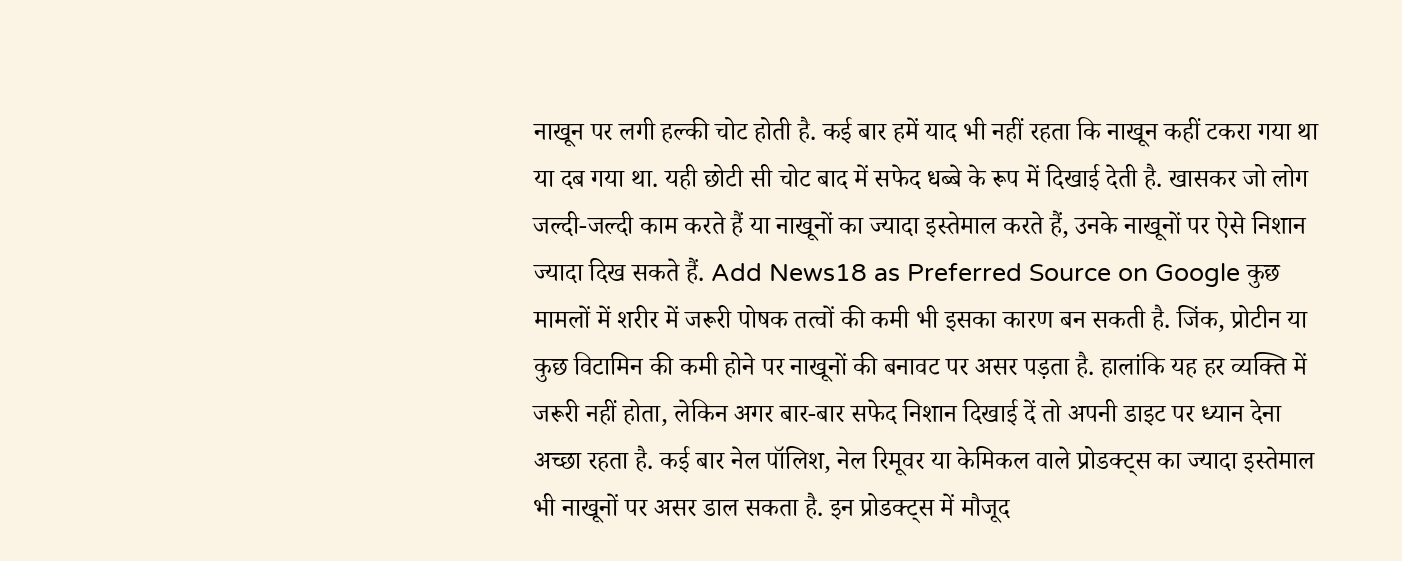नाखून पर लगी हल्की चोट होती है. कई बार हमें याद भी नहीं रहता कि नाखून कहीं टकरा गया था या दब गया था. यही छोटी सी चोट बाद में सफेद धब्बे के रूप में दिखाई देती है. खासकर जो लोग जल्दी-जल्दी काम करते हैं या नाखूनों का ज्यादा इस्तेमाल करते हैं, उनके नाखूनों पर ऐसे निशान ज्यादा दिख सकते हैं. Add News18 as Preferred Source on Google कुछ मामलों में शरीर में जरूरी पोषक तत्वों की कमी भी इसका कारण बन सकती है. जिंक, प्रोटीन या कुछ विटामिन की कमी होने पर नाखूनों की बनावट पर असर पड़ता है. हालांकि यह हर व्यक्ति में जरूरी नहीं होता, लेकिन अगर बार-बार सफेद निशान दिखाई दें तो अपनी डाइट पर ध्यान देना अच्छा रहता है. कई बार नेल पॉलिश, नेल रिमूवर या केमिकल वाले प्रोडक्ट्स का ज्यादा इस्तेमाल भी नाखूनों पर असर डाल सकता है. इन प्रोडक्ट्स में मौजूद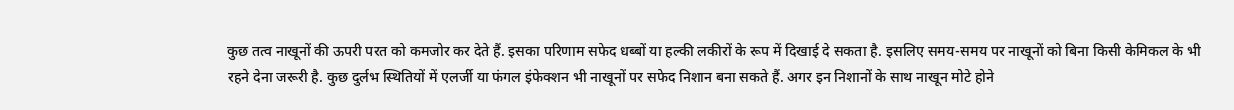कुछ तत्व नाखूनों की ऊपरी परत को कमजोर कर देते हैं. इसका परिणाम सफेद धब्बों या हल्की लकीरों के रूप में दिखाई दे सकता है. इसलिए समय-समय पर नाखूनों को बिना किसी केमिकल के भी रहने देना जरूरी है. कुछ दुर्लभ स्थितियों में एलर्जी या फंगल इंफेक्शन भी नाखूनों पर सफेद निशान बना सकते हैं. अगर इन निशानों के साथ नाखून मोटे होने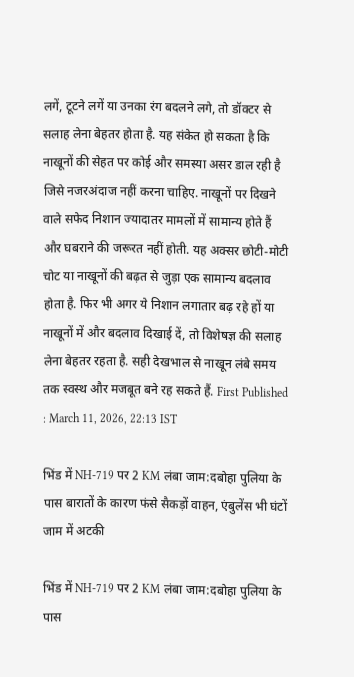लगें, टूटने लगें या उनका रंग बदलने लगे, तो डॉक्टर से सलाह लेना बेहतर होता है. यह संकेत हो सकता है कि नाखूनों की सेहत पर कोई और समस्या असर डाल रही है जिसे नजरअंदाज नहीं करना चाहिए. नाखूनों पर दिखने वाले सफेद निशान ज्यादातर मामलों में सामान्य होते हैं और घबराने की जरूरत नहीं होती. यह अक्सर छोटी-मोटी चोट या नाखूनों की बढ़त से जुड़ा एक सामान्य बदलाव होता है. फिर भी अगर ये निशान लगातार बढ़ रहे हों या नाखूनों में और बदलाव दिखाई दें, तो विशेषज्ञ की सलाह लेना बेहतर रहता है. सही देखभाल से नाखून लंबे समय तक स्वस्थ और मजबूत बने रह सकते हैं. First Published : March 11, 2026, 22:13 IST

भिंड में NH-719 पर 2 KM लंबा जाम:दबोहा पुलिया के पास बारातों के कारण फंसे सैकड़ों वाहन, एंबुलेंस भी घंटों जाम में अटकी

भिंड में NH-719 पर 2 KM लंबा जाम:दबोहा पुलिया के पास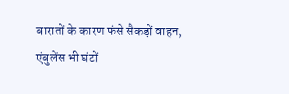बारातों के कारण फंसे सैकड़ों वाहन, एंबुलेंस भी घंटों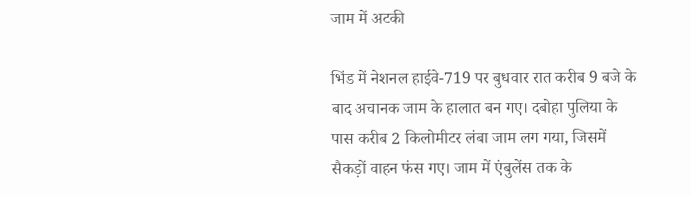जाम में अटकी

भिंड में नेशनल हाईवे-719 पर बुधवार रात करीब 9 बजे के बाद अचानक जाम के हालात बन गए। दबोहा पुलिया के पास करीब 2 किलोमीटर लंबा जाम लग गया, जिसमें सैकड़ों वाहन फंस गए। जाम में एंबुलेंस तक के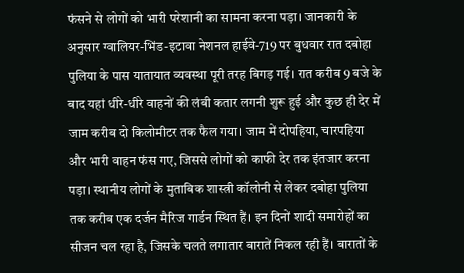फंसने से लोगों को भारी परेशानी का सामना करना पड़ा। जानकारी के अनुसार ग्वालियर-भिंड-इटावा नेशनल हाईवे-719 पर बुधवार रात दबोहा पुलिया के पास यातायात व्यवस्था पूरी तरह बिगड़ गई। रात करीब 9 बजे के बाद यहां धीरे-धीरे वाहनों की लंबी कतार लगनी शुरू हुई और कुछ ही देर में जाम करीब दो किलोमीटर तक फैल गया। जाम में दोपहिया, चारपहिया और भारी वाहन फंस गए, जिससे लोगों को काफी देर तक इंतजार करना पड़ा। स्थानीय लोगों के मुताबिक शास्त्री कॉलोनी से लेकर दबोहा पुलिया तक करीब एक दर्जन मैरिज गार्डन स्थित हैं। इन दिनों शादी समारोहों का सीजन चल रहा है, जिसके चलते लगातार बारातें निकल रही हैं। बारातों के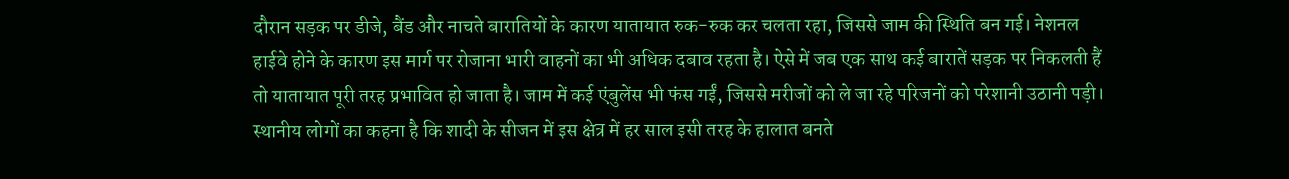दौरान सड़क पर डीजे, बैंड और नाचते बारातियों के कारण यातायात रुक-रुक कर चलता रहा, जिससे जाम की स्थिति बन गई। नेशनल हाईवे होने के कारण इस मार्ग पर रोजाना भारी वाहनों का भी अधिक दबाव रहता है। ऐसे में जब एक साथ कई बारातें सड़क पर निकलती हैं तो यातायात पूरी तरह प्रभावित हो जाता है। जाम में कई एंबुलेंस भी फंस गईं, जिससे मरीजों को ले जा रहे परिजनों को परेशानी उठानी पड़ी। स्थानीय लोगों का कहना है कि शादी के सीजन में इस क्षेत्र में हर साल इसी तरह के हालात बनते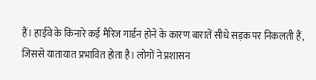हैं। हाईवे के किनारे कई मैरिज गार्डन होने के कारण बारातें सीधे सड़क पर निकलती हैं, जिससे यातायात प्रभावित होता है। लोगों ने प्रशासन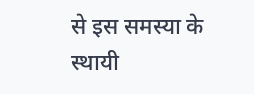से इस समस्या के स्थायी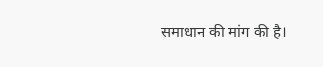समाधान की मांग की है।